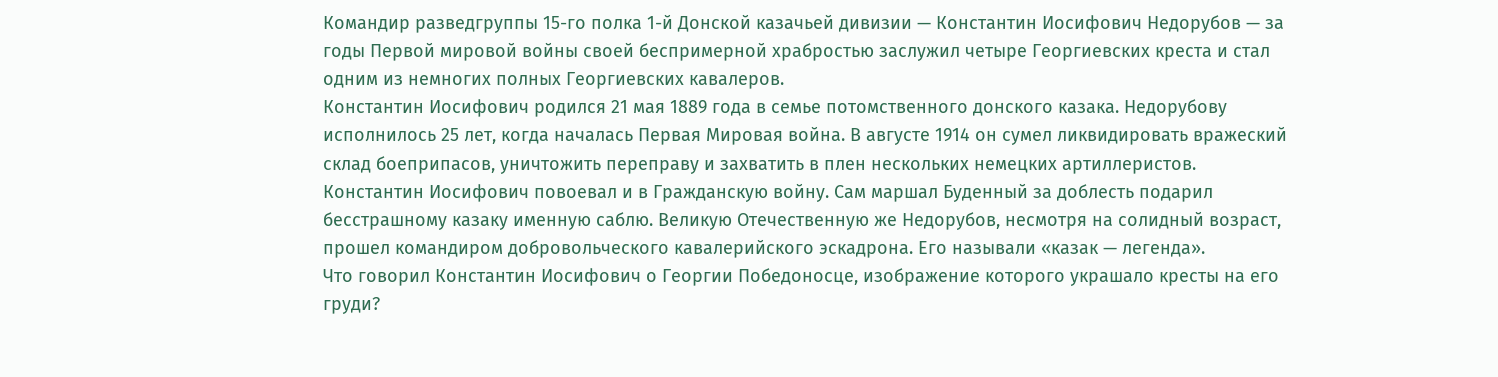Командир разведгруппы 15-го полка 1-й Донской казачьей дивизии — Константин Иосифович Недорубов — за годы Первой мировой войны своей беспримерной храбростью заслужил четыре Георгиевских креста и стал одним из немногих полных Георгиевских кавалеров.
Константин Иосифович родился 21 мая 1889 года в семье потомственного донского казака. Недорубову исполнилось 25 лет, когда началась Первая Мировая война. В августе 1914 он сумел ликвидировать вражеский склад боеприпасов, уничтожить переправу и захватить в плен нескольких немецких артиллеристов. Константин Иосифович повоевал и в Гражданскую войну. Сам маршал Буденный за доблесть подарил бесстрашному казаку именную саблю. Великую Отечественную же Недорубов, несмотря на солидный возраст, прошел командиром добровольческого кавалерийского эскадрона. Его называли «казак — легенда».
Что говорил Константин Иосифович о Георгии Победоносце, изображение которого украшало кресты на его груди?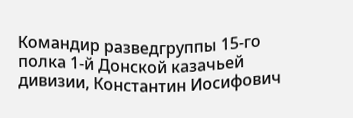Командир разведгруппы 15-го полка 1-й Донской казачьей дивизии, Константин Иосифович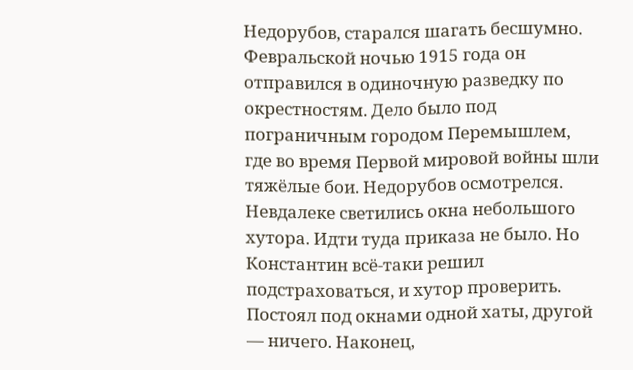Недорубов, старался шагать бесшумно. Февральской ночью 1915 года он отправился в одиночную разведку по окрестностям. Дело было под пограничным городом Перемышлем, где во время Первой мировой войны шли тяжёлые бои. Недорубов осмотрелся. Невдалеке светились окна небольшого хутора. Идти туда приказа не было. Но Константин всё-таки решил подстраховаться, и хутор проверить. Постоял под окнами одной хаты, другой — ничего. Наконец,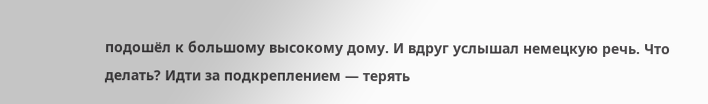подошёл к большому высокому дому. И вдруг услышал немецкую речь. Что делать? Идти за подкреплением — терять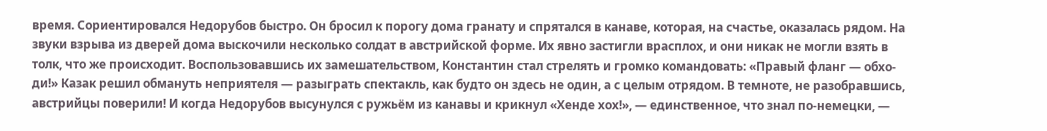время. Сориентировался Недорубов быстро. Он бросил к порогу дома гранату и спрятался в канаве, которая, на счастье, оказалась рядом. На звуки взрыва из дверей дома выскочили несколько солдат в австрийской форме. Их явно застигли врасплох, и они никак не могли взять в толк, что же происходит. Воспользовавшись их замешательством, Константин стал стрелять и громко командовать: «Правый фланг — обхо-ди!» Казак решил обмануть неприятеля — разыграть спектакль, как будто он здесь не один, а с целым отрядом. В темноте, не разобравшись, австрийцы поверили! И когда Недорубов высунулся с ружьём из канавы и крикнул «Хенде хох!», — единственное, что знал по-немецки, —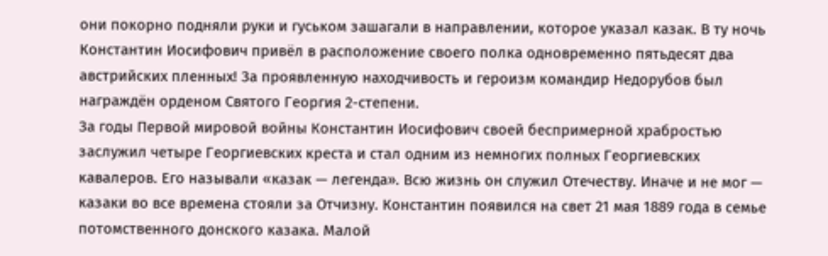они покорно подняли руки и гуськом зашагали в направлении, которое указал казак. В ту ночь Константин Иосифович привёл в расположение своего полка одновременно пятьдесят два австрийских пленных! За проявленную находчивость и героизм командир Недорубов был награждён орденом Святого Георгия 2-степени.
За годы Первой мировой войны Константин Иосифович своей беспримерной храбростью заслужил четыре Георгиевских креста и стал одним из немногих полных Георгиевских кавалеров. Его называли «казак — легенда». Всю жизнь он служил Отечеству. Иначе и не мог — казаки во все времена стояли за Отчизну. Константин появился на свет 21 мая 1889 года в семье потомственного донского казака. Малой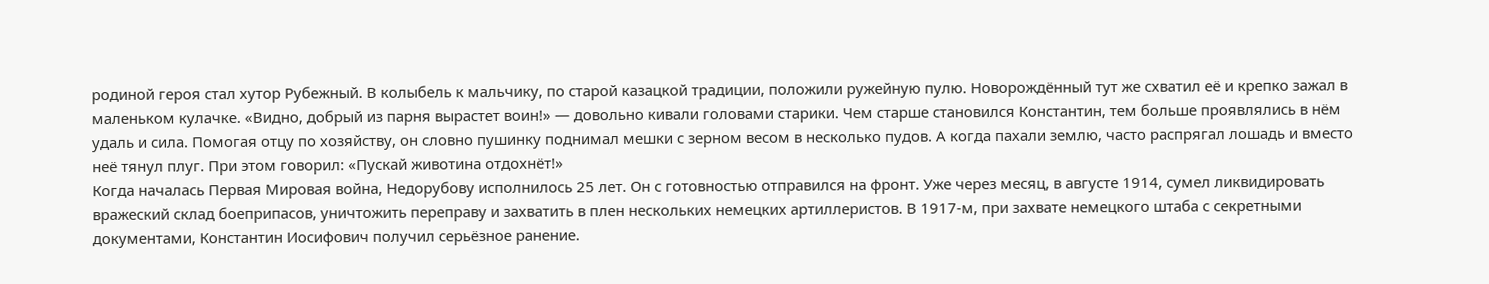родиной героя стал хутор Рубежный. В колыбель к мальчику, по старой казацкой традиции, положили ружейную пулю. Новорождённый тут же схватил её и крепко зажал в маленьком кулачке. «Видно, добрый из парня вырастет воин!» — довольно кивали головами старики. Чем старше становился Константин, тем больше проявлялись в нём удаль и сила. Помогая отцу по хозяйству, он словно пушинку поднимал мешки с зерном весом в несколько пудов. А когда пахали землю, часто распрягал лошадь и вместо неё тянул плуг. При этом говорил: «Пускай животина отдохнёт!»
Когда началась Первая Мировая война, Недорубову исполнилось 25 лет. Он с готовностью отправился на фронт. Уже через месяц, в августе 1914, сумел ликвидировать вражеский склад боеприпасов, уничтожить переправу и захватить в плен нескольких немецких артиллеристов. В 1917-м, при захвате немецкого штаба с секретными документами, Константин Иосифович получил серьёзное ранение.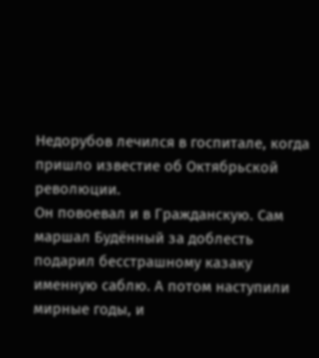Недорубов лечился в госпитале, когда пришло известие об Октябрьской революции.
Он повоевал и в Гражданскую. Сам маршал Будённый за доблесть подарил бесстрашному казаку именную саблю. А потом наступили мирные годы, и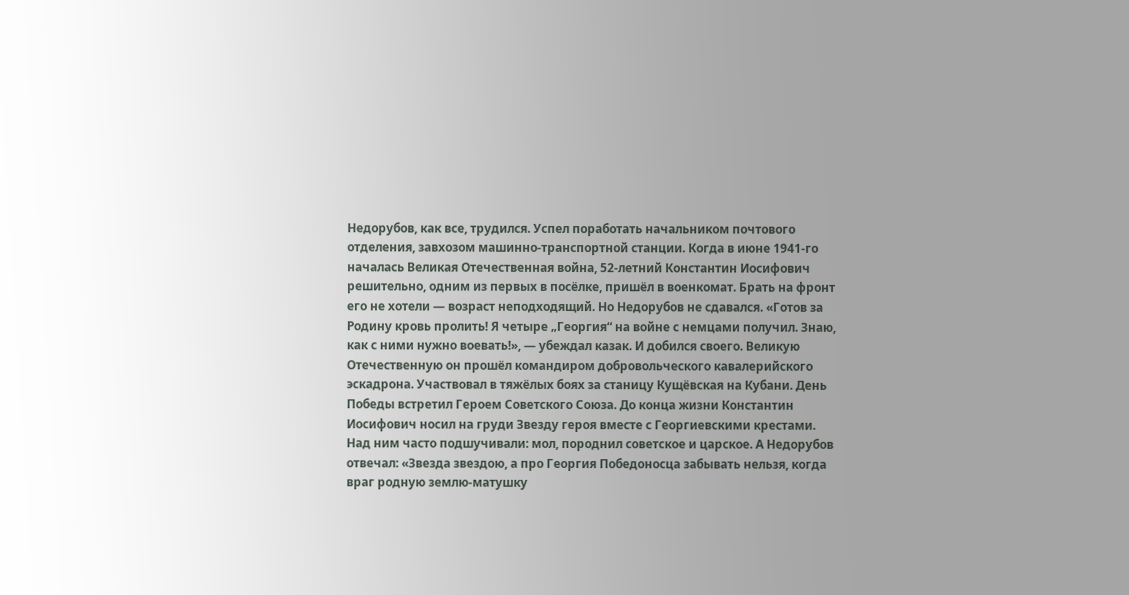Недорубов, как все, трудился. Успел поработать начальником почтового отделения, завхозом машинно-транспортной станции. Когда в июне 1941-го началась Великая Отечественная война, 52-летний Константин Иосифович решительно, одним из первых в посёлке, пришёл в военкомат. Брать на фронт его не хотели — возраст неподходящий. Но Недорубов не сдавался. «Готов за Родину кровь пролить! Я четыре „Георгия“ на войне с немцами получил. Знаю, как с ними нужно воевать!», — убеждал казак. И добился своего. Великую Отечественную он прошёл командиром добровольческого кавалерийского эскадрона. Участвовал в тяжёлых боях за станицу Кущёвская на Кубани. День Победы встретил Героем Советского Союза. До конца жизни Константин Иосифович носил на груди Звезду героя вместе с Георгиевскими крестами. Над ним часто подшучивали: мол, породнил советское и царское. А Недорубов отвечал: «Звезда звездою, а про Георгия Победоносца забывать нельзя, когда враг родную землю-матушку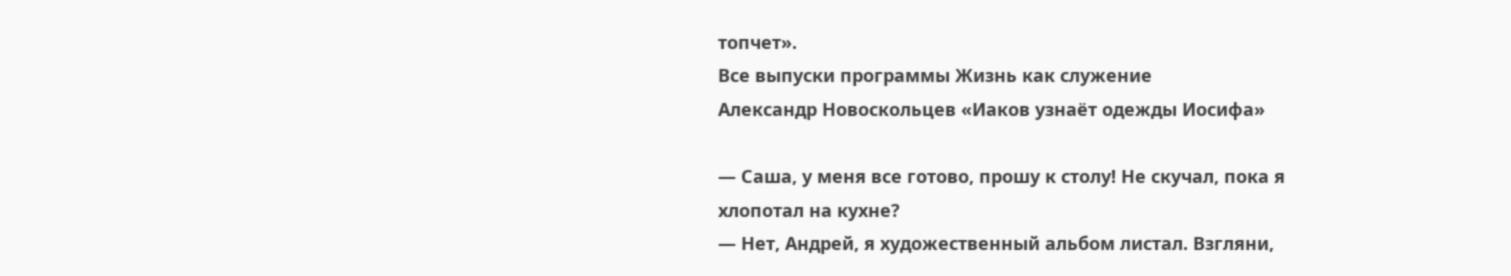топчет».
Все выпуски программы Жизнь как служение
Александр Новоскольцев «Иаков узнаёт одежды Иосифа»

— Саша, у меня все готово, прошу к столу! Не скучал, пока я хлопотал на кухне?
— Нет, Андрей, я художественный альбом листал. Взгляни,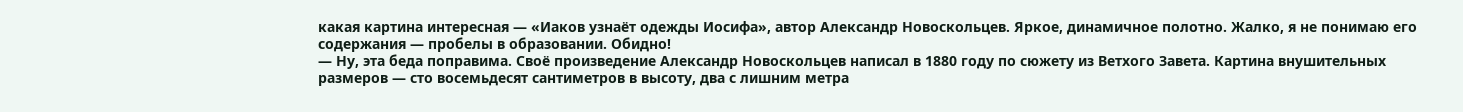какая картина интересная — «Иаков узнаёт одежды Иосифа», автор Александр Новоскольцев. Яркое, динамичное полотно. Жалко, я не понимаю его содержания — пробелы в образовании. Обидно!
— Ну, эта беда поправима. Своё произведение Александр Новоскольцев написал в 1880 году по сюжету из Ветхого Завета. Картина внушительных размеров — сто восемьдесят сантиметров в высоту, два с лишним метра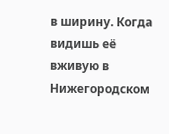в ширину. Когда видишь её вживую в Нижегородском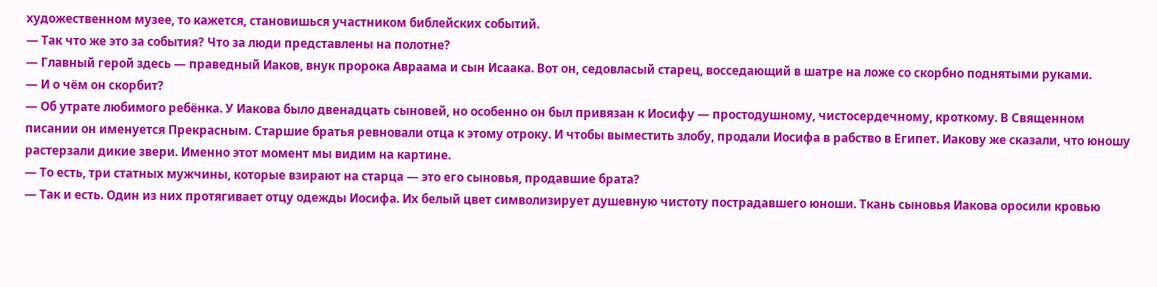художественном музее, то кажется, становишься участником библейских событий.
— Так что же это за события? Что за люди представлены на полотне?
— Главный герой здесь — праведный Иаков, внук пророка Авраама и сын Исаака. Вот он, седовласый старец, восседающий в шатре на ложе со скорбно поднятыми руками.
— И о чём он скорбит?
— Об утрате любимого ребёнка. У Иакова было двенадцать сыновей, но особенно он был привязан к Иосифу — простодушному, чистосердечному, кроткому. В Священном писании он именуется Прекрасным. Старшие братья ревновали отца к этому отроку. И чтобы выместить злобу, продали Иосифа в рабство в Египет. Иакову же сказали, что юношу растерзали дикие звери. Именно этот момент мы видим на картине.
— То есть, три статных мужчины, которые взирают на старца — это его сыновья, продавшие брата?
— Так и есть. Один из них протягивает отцу одежды Иосифа. Их белый цвет символизирует душевную чистоту пострадавшего юноши. Ткань сыновья Иакова оросили кровью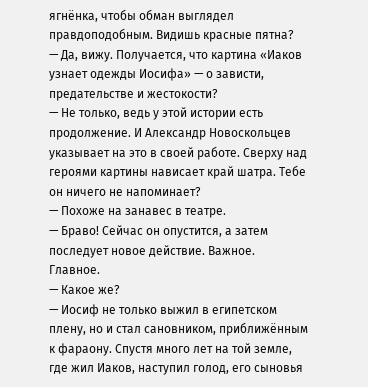ягнёнка, чтобы обман выглядел правдоподобным. Видишь красные пятна?
— Да, вижу. Получается, что картина «Иаков узнает одежды Иосифа» — о зависти, предательстве и жестокости?
— Не только, ведь у этой истории есть продолжение. И Александр Новоскольцев указывает на это в своей работе. Сверху над героями картины нависает край шатра. Тебе он ничего не напоминает?
— Похоже на занавес в театре.
— Браво! Сейчас он опустится, а затем последует новое действие. Важное. Главное.
— Какое же?
— Иосиф не только выжил в египетском плену, но и стал сановником, приближённым к фараону. Спустя много лет на той земле, где жил Иаков, наступил голод, его сыновья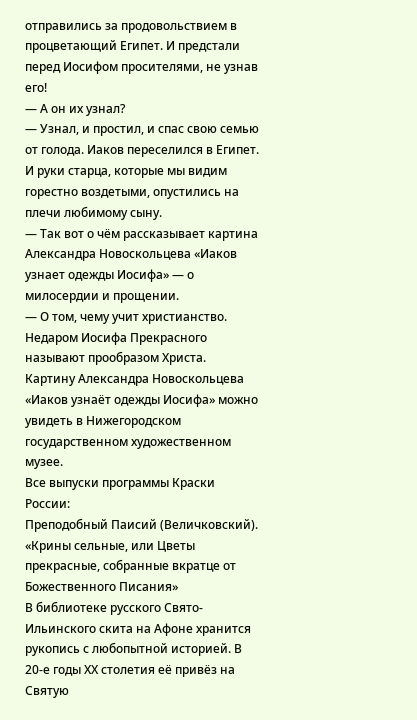отправились за продовольствием в процветающий Египет. И предстали перед Иосифом просителями, не узнав его!
— А он их узнал?
— Узнал, и простил, и спас свою семью от голода. Иаков переселился в Египет. И руки старца, которые мы видим горестно воздетыми, опустились на плечи любимому сыну.
— Так вот о чём рассказывает картина Александра Новоскольцева «Иаков узнает одежды Иосифа» — о милосердии и прощении.
— О том, чему учит христианство. Недаром Иосифа Прекрасного называют прообразом Христа.
Картину Александра Новоскольцева «Иаков узнаёт одежды Иосифа» можно увидеть в Нижегородском государственном художественном музее.
Все выпуски программы Краски России:
Преподобный Паисий (Величковский). «Крины сельные, или Цветы прекрасные, собранные вкратце от Божественного Писания»
В библиотеке русского Свято-Ильинского скита на Афоне хранится рукопись с любопытной историей. В 20-е годы ХХ столетия её привёз на Святую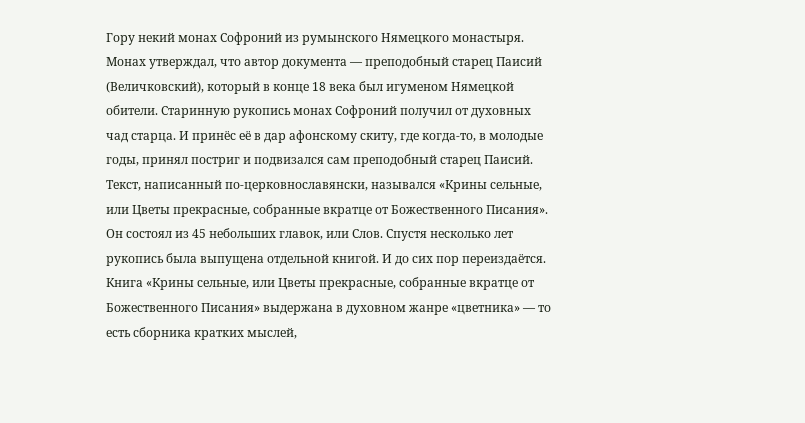Гору некий монах Софроний из румынского Нямецкого монастыря. Монах утверждал, что автор документа — преподобный старец Паисий (Величковский), который в конце 18 века был игуменом Нямецкой обители. Старинную рукопись монах Софроний получил от духовных чад старца. И принёс её в дар афонскому скиту, где когда-то, в молодые годы, принял постриг и подвизался сам преподобный старец Паисий. Текст, написанный по-церковнославянски, назывался «Крины сельные, или Цветы прекрасные, собранные вкратце от Божественного Писания». Он состоял из 45 небольших главок, или Слов. Спустя несколько лет рукопись была выпущена отдельной книгой. И до сих пор переиздаётся.
Книга «Крины сельные, или Цветы прекрасные, собранные вкратце от Божественного Писания» выдержана в духовном жанре «цветника» — то есть сборника кратких мыслей,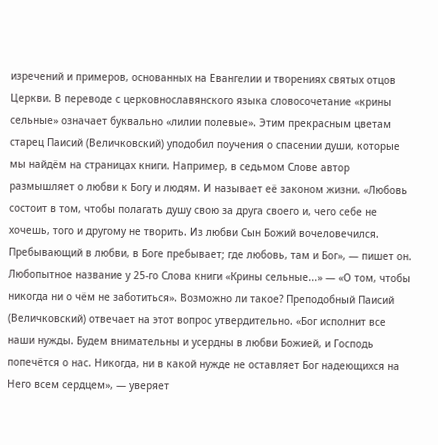изречений и примеров, основанных на Евангелии и творениях святых отцов Церкви. В переводе с церковнославянского языка словосочетание «крины сельные» означает буквально «лилии полевые». Этим прекрасным цветам старец Паисий (Величковский) уподобил поучения о спасении души, которые мы найдём на страницах книги. Например, в седьмом Слове автор размышляет о любви к Богу и людям. И называет её законом жизни. «Любовь состоит в том, чтобы полагать душу свою за друга своего и, чего себе не хочешь, того и другому не творить. Из любви Сын Божий вочеловечился. Пребывающий в любви, в Боге пребывает; где любовь, там и Бог», — пишет он.
Любопытное название у 25-го Слова книги «Крины сельные...» — «О том, чтобы никогда ни о чём не заботиться». Возможно ли такое? Преподобный Паисий (Величковский) отвечает на этот вопрос утвердительно. «Бог исполнит все наши нужды. Будем внимательны и усердны в любви Божией, и Господь попечётся о нас. Никогда, ни в какой нужде не оставляет Бог надеющихся на Него всем сердцем», — уверяет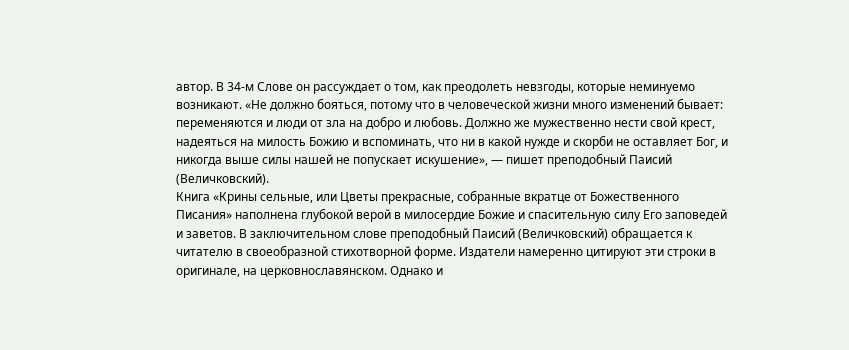автор. В 34-м Слове он рассуждает о том, как преодолеть невзгоды, которые неминуемо возникают. «Не должно бояться, потому что в человеческой жизни много изменений бывает: переменяются и люди от зла на добро и любовь. Должно же мужественно нести свой крест, надеяться на милость Божию и вспоминать, что ни в какой нужде и скорби не оставляет Бог, и никогда выше силы нашей не попускает искушение», — пишет преподобный Паисий (Величковский).
Книга «Крины сельные, или Цветы прекрасные, собранные вкратце от Божественного Писания» наполнена глубокой верой в милосердие Божие и спасительную силу Его заповедей и заветов. В заключительном слове преподобный Паисий (Величковский) обращается к читателю в своеобразной стихотворной форме. Издатели намеренно цитируют эти строки в оригинале, на церковнославянском. Однако и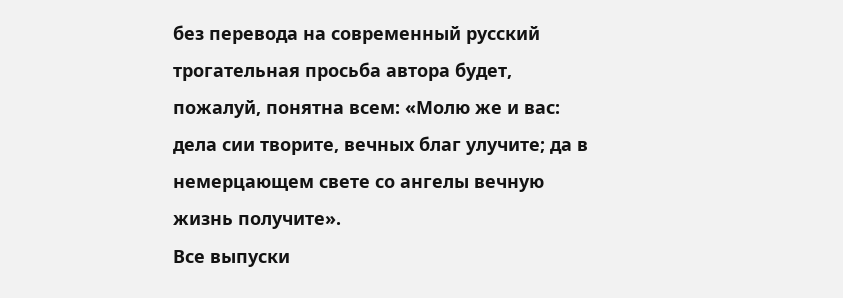без перевода на современный русский трогательная просьба автора будет, пожалуй, понятна всем: «Молю же и вас: дела сии творите, вечных благ улучите; да в немерцающем свете со ангелы вечную жизнь получите».
Все выпуски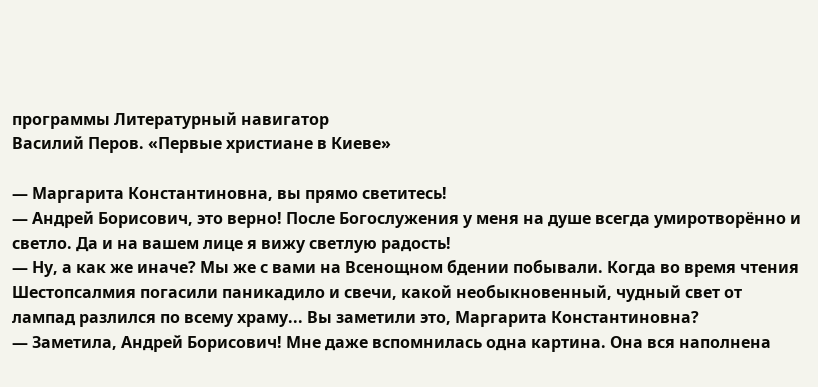программы Литературный навигатор
Василий Перов. «Первые христиане в Киеве»

— Маргарита Константиновна, вы прямо светитесь!
— Андрей Борисович, это верно! После Богослужения у меня на душе всегда умиротворённо и светло. Да и на вашем лице я вижу светлую радость!
— Ну, а как же иначе? Мы же с вами на Всенощном бдении побывали. Когда во время чтения Шестопсалмия погасили паникадило и свечи, какой необыкновенный, чудный свет от лампад разлился по всему храму... Вы заметили это, Маргарита Константиновна?
— Заметила, Андрей Борисович! Мне даже вспомнилась одна картина. Она вся наполнена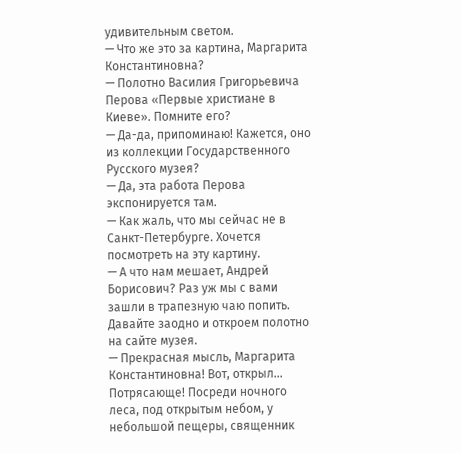удивительным светом.
— Что же это за картина, Маргарита Константиновна?
— Полотно Василия Григорьевича Перова «Первые христиане в Киеве». Помните его?
— Да-да, припоминаю! Кажется, оно из коллекции Государственного Русского музея?
— Да, эта работа Перова экспонируется там.
— Как жаль, что мы сейчас не в Санкт-Петербурге. Хочется посмотреть на эту картину.
— А что нам мешает, Андрей Борисович? Раз уж мы с вами зашли в трапезную чаю попить. Давайте заодно и откроем полотно на сайте музея.
— Прекрасная мысль, Маргарита Константиновна! Вот, открыл... Потрясающе! Посреди ночного леса, под открытым небом, у небольшой пещеры, священник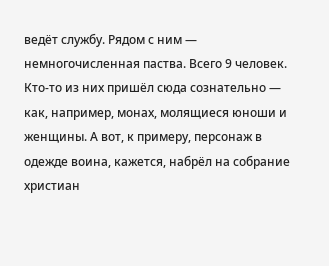ведёт службу. Рядом с ним — немногочисленная паства. Всего 9 человек. Кто-то из них пришёл сюда сознательно — как, например, монах, молящиеся юноши и женщины. А вот, к примеру, персонаж в одежде воина, кажется, набрёл на собрание христиан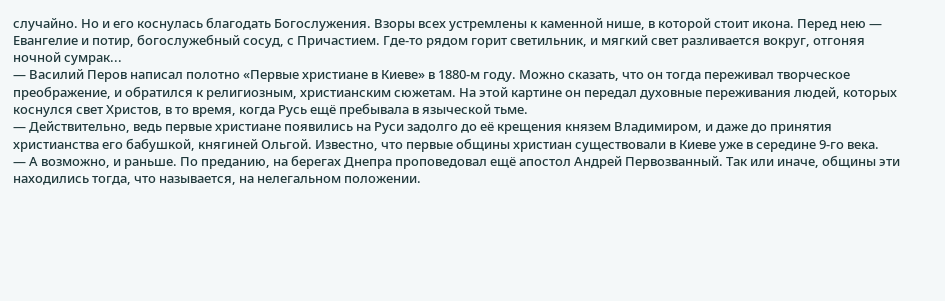случайно. Но и его коснулась благодать Богослужения. Взоры всех устремлены к каменной нише, в которой стоит икона. Перед нею — Евангелие и потир, богослужебный сосуд, с Причастием. Где-то рядом горит светильник, и мягкий свет разливается вокруг, отгоняя ночной сумрак...
— Василий Перов написал полотно «Первые христиане в Киеве» в 1880-м году. Можно сказать, что он тогда переживал творческое преображение, и обратился к религиозным, христианским сюжетам. На этой картине он передал духовные переживания людей, которых коснулся свет Христов, в то время, когда Русь ещё пребывала в языческой тьме.
— Действительно, ведь первые христиане появились на Руси задолго до её крещения князем Владимиром, и даже до принятия христианства его бабушкой, княгиней Ольгой. Известно, что первые общины христиан существовали в Киеве уже в середине 9-го века.
— А возможно, и раньше. По преданию, на берегах Днепра проповедовал ещё апостол Андрей Первозванный. Так или иначе, общины эти находились тогда, что называется, на нелегальном положении.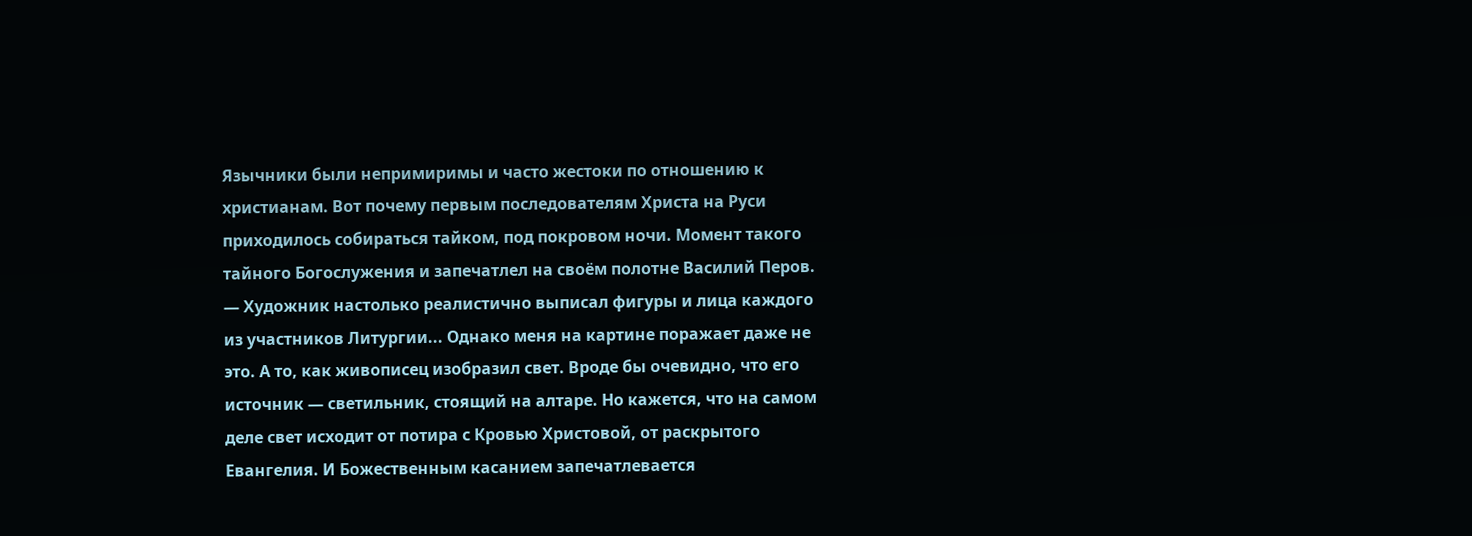Язычники были непримиримы и часто жестоки по отношению к христианам. Вот почему первым последователям Христа на Руси приходилось собираться тайком, под покровом ночи. Момент такого тайного Богослужения и запечатлел на своём полотне Василий Перов.
— Художник настолько реалистично выписал фигуры и лица каждого из участников Литургии... Однако меня на картине поражает даже не это. А то, как живописец изобразил свет. Вроде бы очевидно, что его источник — светильник, стоящий на алтаре. Но кажется, что на самом деле свет исходит от потира с Кровью Христовой, от раскрытого Евангелия. И Божественным касанием запечатлевается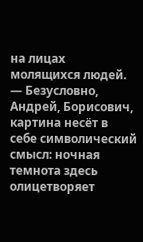на лицах молящихся людей.
— Безусловно, Андрей, Борисович, картина несёт в себе символический смысл: ночная темнота здесь олицетворяет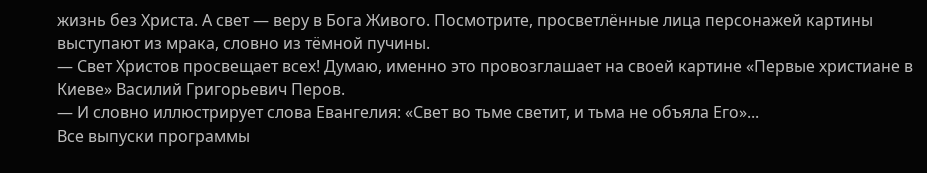жизнь без Христа. А свет — веру в Бога Живого. Посмотрите, просветлённые лица персонажей картины выступают из мрака, словно из тёмной пучины.
— Свет Христов просвещает всех! Думаю, именно это провозглашает на своей картине «Первые христиане в Киеве» Василий Григорьевич Перов.
— И словно иллюстрирует слова Евангелия: «Свет во тьме светит, и тьма не объяла Его»...
Все выпуски программы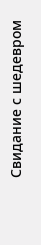Свидание с шедевром